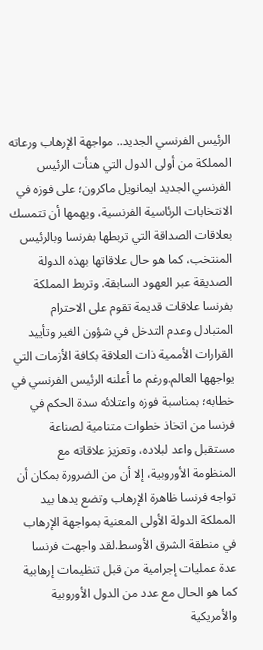الرئيس الفرنسي الجديد.. مواجهة الإرهاب ورعاته
المملكة من أولى الدول التي هنأت الرئيس الفرنسي الجديد ايمانويل ماكرون؛ على فوزه في الانتخابات الرئاسية الفرنسية، ويهمها أن تتمسك بعلاقات الصداقة التي تربطها بفرنسا وبالرئيس المنتخب، كما هو حال علاقاتها بهذه الدولة الصديقة عبر العهود السابقة. وتربط المملكة بفرنسا علاقات قديمة تقوم على الاحترام المتبادل وعدم التدخل في شؤون الغير وتأييد القرارات الأممية ذات العلاقة بكافة الأزمات التي يواجهها العالم.ورغم ما أعلنه الرئيس الفرنسي في خطابه؛ بمناسبة فوزه واعتلائه سدة الحكم في فرنسا من اتخاذ خطوات متنامية لصناعة مستقبل واعد لبلاده، وتعزيز علاقاته مع المنظومة الأوروبية، إلا أن من الضرورة بمكان أن تواجه فرنسا ظاهرة الإرهاب وتضع يدها بيد المملكة الدولة الأولى المعنية بمواجهة الإرهاب في منطقة الشرق الأوسط.لقد واجهت فرنسا عدة عمليات إجرامية من قبل تنظيمات إرهابية كما هو الحال مع عدد من الدول الأوروبية والأمريكية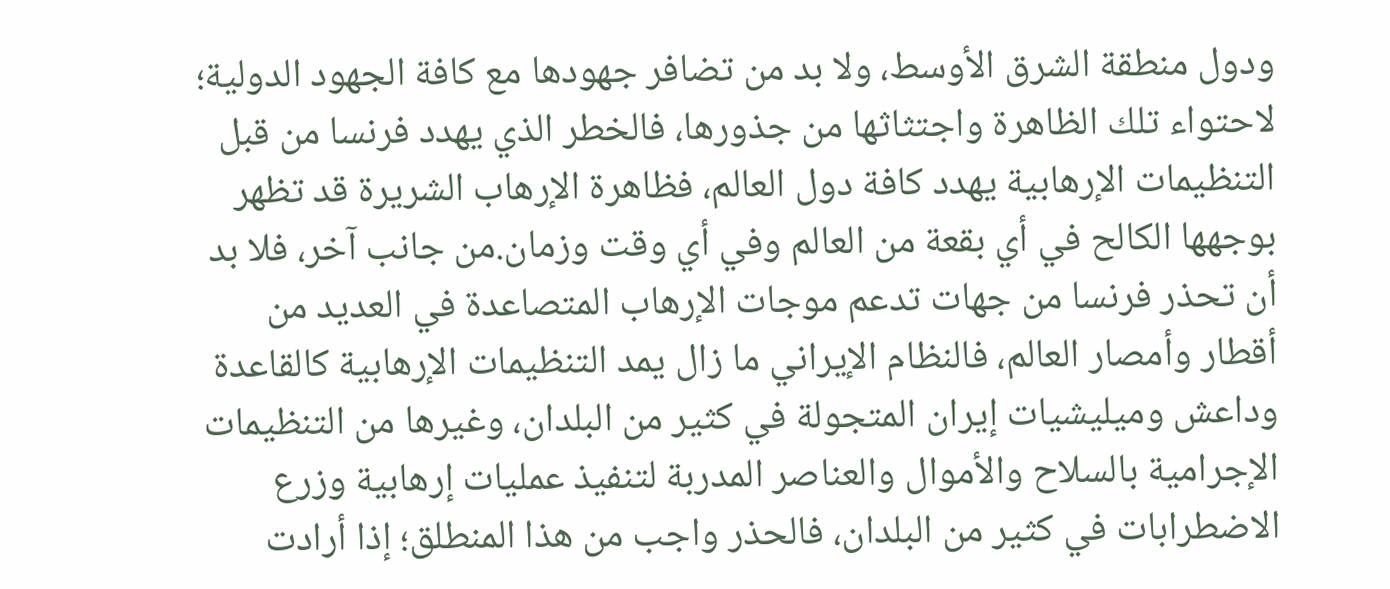ودول منطقة الشرق الأوسط، ولا بد من تضافر جهودها مع كافة الجهود الدولية؛ لاحتواء تلك الظاهرة واجتثاثها من جذورها، فالخطر الذي يهدد فرنسا من قبل التنظيمات الإرهابية يهدد كافة دول العالم، فظاهرة الإرهاب الشريرة قد تظهر بوجهها الكالح في أي بقعة من العالم وفي أي وقت وزمان.من جانب آخر، فلا بد أن تحذر فرنسا من جهات تدعم موجات الإرهاب المتصاعدة في العديد من أقطار وأمصار العالم، فالنظام الإيراني ما زال يمد التنظيمات الإرهابية كالقاعدة وداعش وميليشيات إيران المتجولة في كثير من البلدان، وغيرها من التنظيمات الإجرامية بالسلاح والأموال والعناصر المدربة لتنفيذ عمليات إرهابية وزرع الاضطرابات في كثير من البلدان، فالحذر واجب من هذا المنطلق؛ إذا أرادت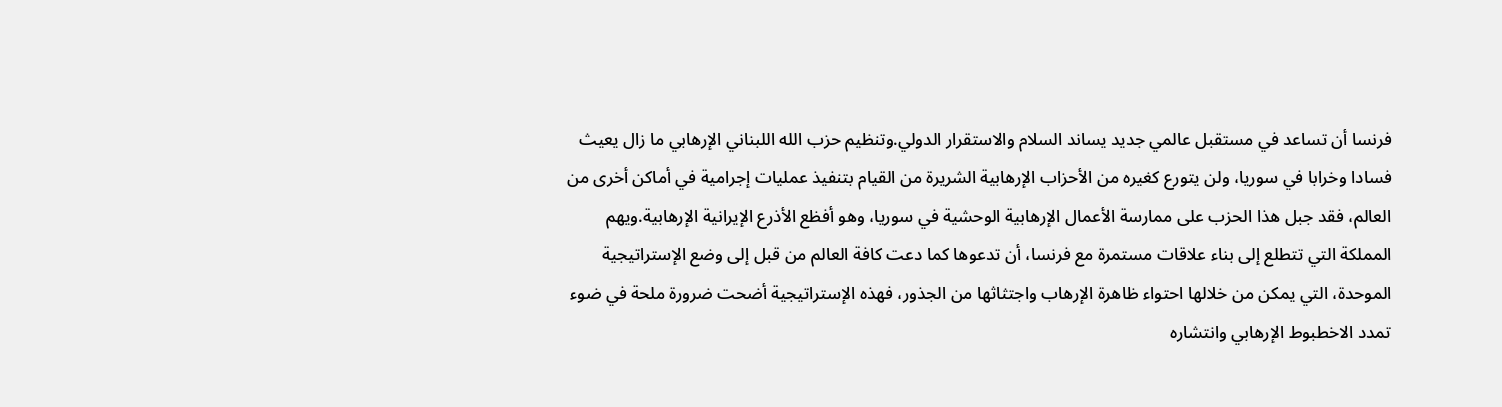فرنسا أن تساعد في مستقبل عالمي جديد يساند السلام والاستقرار الدولي.وتنظيم حزب الله اللبناني الإرهابي ما زال يعيث فسادا وخرابا في سوريا، ولن يتورع كغيره من الأحزاب الإرهابية الشريرة من القيام بتنفيذ عمليات إجرامية في أماكن أخرى من العالم، فقد جبل هذا الحزب على ممارسة الأعمال الإرهابية الوحشية في سوريا، وهو أفظع الأذرع الإيرانية الإرهابية.ويهم المملكة التي تتطلع إلى بناء علاقات مستمرة مع فرنسا، أن تدعوها كما دعت كافة العالم من قبل إلى وضع الإستراتيجية الموحدة، التي يمكن من خلالها احتواء ظاهرة الإرهاب واجتثاثها من الجذور، فهذه الإستراتيجية أضحت ضرورة ملحة في ضوء تمدد الاخطبوط الإرهابي وانتشاره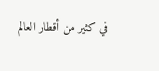في كثير من أقطار العالم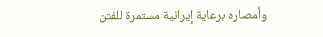وأمصاره برعاية إيرانية مستمرة للفتن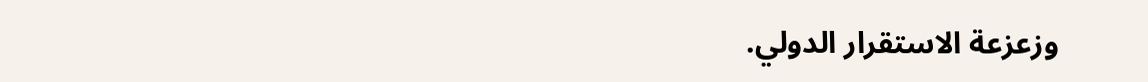وزعزعة الاستقرار الدولي.